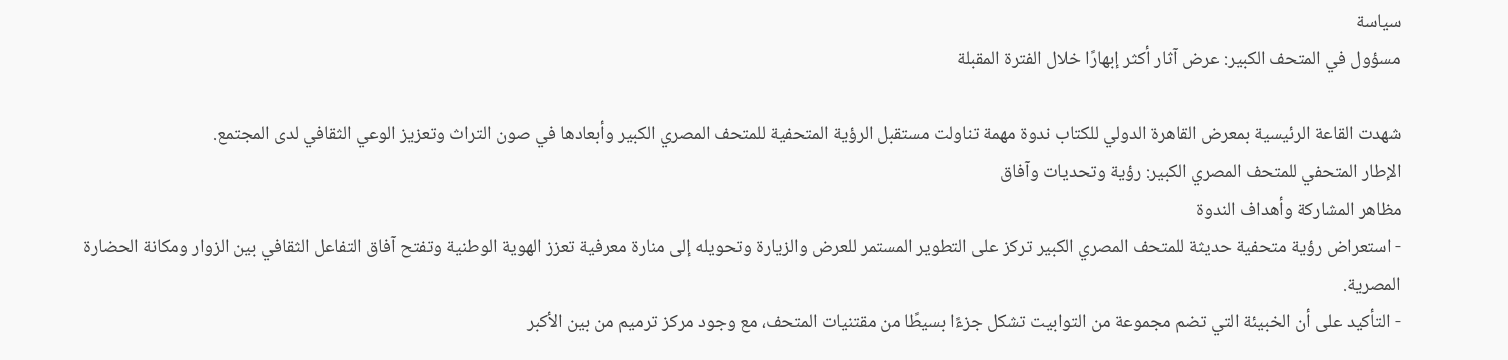سياسة
مسؤول في المتحف الكبير: عرض آثار أكثر إبهارًا خلال الفترة المقبلة

شهدت القاعة الرئيسية بمعرض القاهرة الدولي للكتاب ندوة مهمة تناولت مستقبل الرؤية المتحفية للمتحف المصري الكبير وأبعادها في صون التراث وتعزيز الوعي الثقافي لدى المجتمع.
الإطار المتحفي للمتحف المصري الكبير: رؤية وتحديات وآفاق
مظاهر المشاركة وأهداف الندوة
- استعراض رؤية متحفية حديثة للمتحف المصري الكبير تركز على التطوير المستمر للعرض والزيارة وتحويله إلى منارة معرفية تعزز الهوية الوطنية وتفتح آفاق التفاعل الثقافي بين الزوار ومكانة الحضارة المصرية.
- التأكيد على أن الخبيئة التي تضم مجموعة من التوابيت تشكل جزءًا بسيطًا من مقتنيات المتحف، مع وجود مركز ترميم من بين الأكبر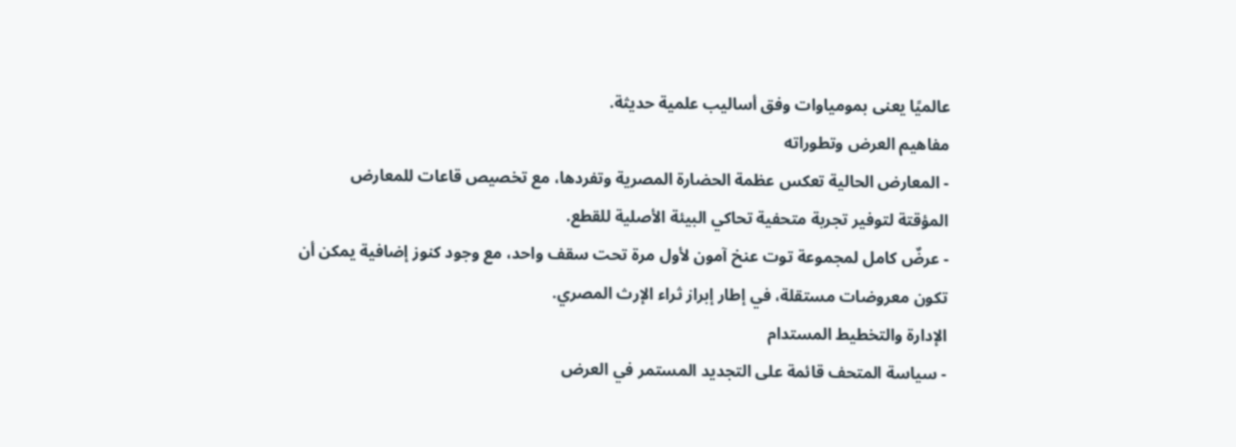عالميًا يعنى بمومياوات وفق أساليب علمية حديثة.
مفاهيم العرض وتطوراته
- المعارض الحالية تعكس عظمة الحضارة المصرية وتفردها، مع تخصيص قاعات للمعارض المؤقتة لتوفير تجربة متحفية تحاكي البيئة الأصلية للقطع.
- عرضٌ كامل لمجموعة توت عنخ آمون لأول مرة تحت سقف واحد، مع وجود كنوز إضافية يمكن أن تكون معروضات مستقلة، في إطار إبراز ثراء الإرث المصري.
الإدارة والتخطيط المستدام
- سياسة المتحف قائمة على التجديد المستمر في العرض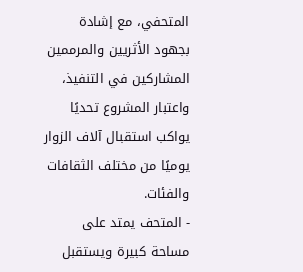المتحفي، مع إشادة بجهود الأثريين والمرممين المشاركين في التنفيذ، واعتبار المشروع تحديًا يواكب استقبال آلاف الزوار يوميًا من مختلف الثقافات والفئات.
- المتحف يمتد على مساحة كبيرة ويستقبل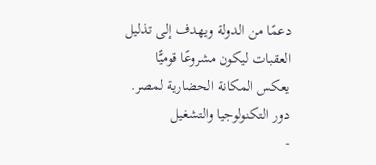دعمًا من الدولة ويهدف إلى تذليل العقبات ليكون مشروعًا قوميًّا يعكس المكانة الحضارية لمصر.
دور التكنولوجيا والتشغيل
-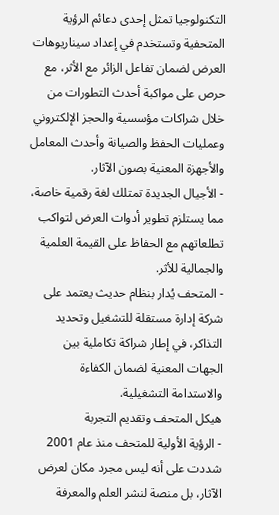التكنولوجيا تمثل إحدى دعائم الرؤية المتحفية وتستخدم في إعداد سيناريوهات العرض لضمان تفاعل الزائر مع الأثر، مع حرص على مواكبة أحدث التطورات من خلال شراكات مؤسسية والحجز الإلكتروني وعمليات الحفظ والصيانة وأحدث المعامل والأجهزة المعنية بصون الآثار.
- الأجيال الجديدة تمتلك لغة رقمية خاصة، مما يستلزم تطوير أدوات العرض لتواكب تطلعاتهم مع الحفاظ على القيمة العلمية والجمالية للأثر.
- المتحف يُدار بنظام حديث يعتمد على شركة إدارة مستقلة للتشغيل وتحديد التذاكر، في إطار شراكة تكاملية بين الجهات المعنية لضمان الكفاءة والاستدامة التشغيلية.
هيكل المتحف وتقديم التجربة
- الرؤية الأولية للمتحف منذ عام 2001 شددت على أنه ليس مجرد مكان لعرض الآثار، بل منصة لنشر العلم والمعرفة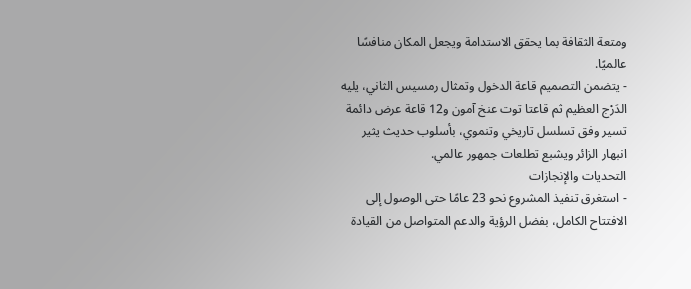ومتعة الثقافة بما يحقق الاستدامة ويجعل المكان منافسًا عالميًا.
- يتضمن التصميم قاعة الدخول وتمثال رمسيس الثاني، يليه الدَرْج العظيم ثم قاعتا توت عنخ آمون و12 قاعة عرض دائمة تسير وفق تسلسل تاريخي وتنموي، بأسلوب حديث يثير انبهار الزائر ويشبع تطلعات جمهور عالمي.
التحديات والإنجازات
- استغرق تنفيذ المشروع نحو 23 عامًا حتى الوصول إلى الافتتاح الكامل، بفضل الرؤية والدعم المتواصل من القيادة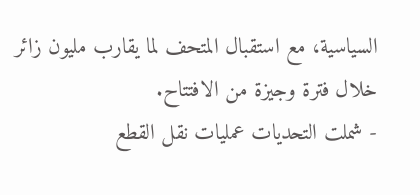السياسية، مع استقبال المتحف لما يقارب مليون زائر خلال فترة وجيزة من الافتتاح.
- شملت التحديات عمليات نقل القطع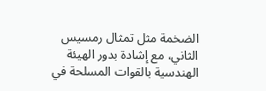الضخمة مثل تمثال رمسيس الثاني، مع إشادة بدور الهيئة الهندسية بالقوات المسلحة في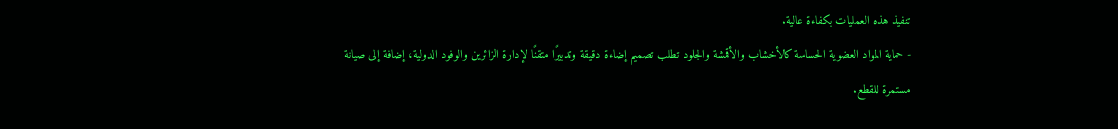تنفيذ هذه العمليات بكفاءة عالية.
- حماية المواد العضوية الحساسة كالأخشاب والأقمشة والجلود تطلب تصميم إضاءة دقيقة وتدبيرًا متقنًا لإدارة الزائرين والوفود الدولية، إضافة إلى صيانة مستمرة للقطع.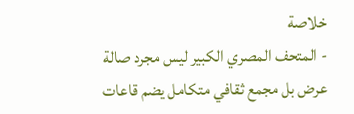خلاصة
- المتحف المصري الكبير ليس مجرد صالة عرض بل مجمع ثقافي متكامل يضم قاعات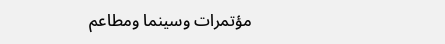مؤتمرات وسينما ومطاعم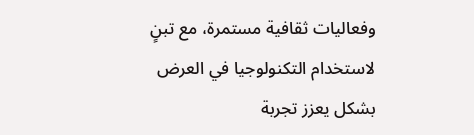وفعاليات ثقافية مستمرة، مع تبنٍ لاستخدام التكنولوجيا في العرض بشكل يعزز تجربة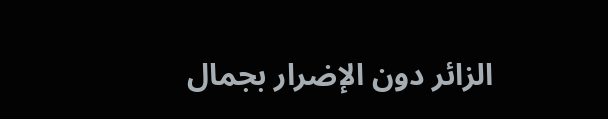الزائر دون الإضرار بجمال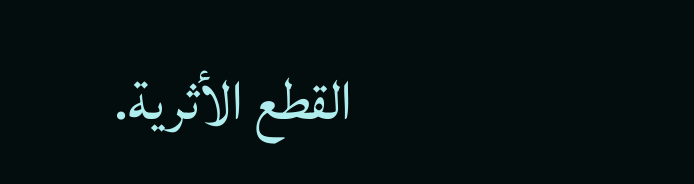القطع الأثرية.